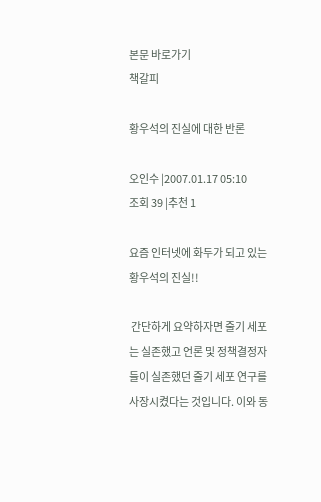본문 바로가기
책갈피

황우석의 진실에 대한 반론

오인수 |2007.01.17 05:10
조회 39 |추천 1

요즘 인터넷에 화두가 되고 있는 황우석의 진실!!

 간단하게 요약하자면 줄기 세포는 실존했고 언론 및 정책결정자들이 실존했던 줄기 세포 연구를 사장시켰다는 것입니다. 이와 동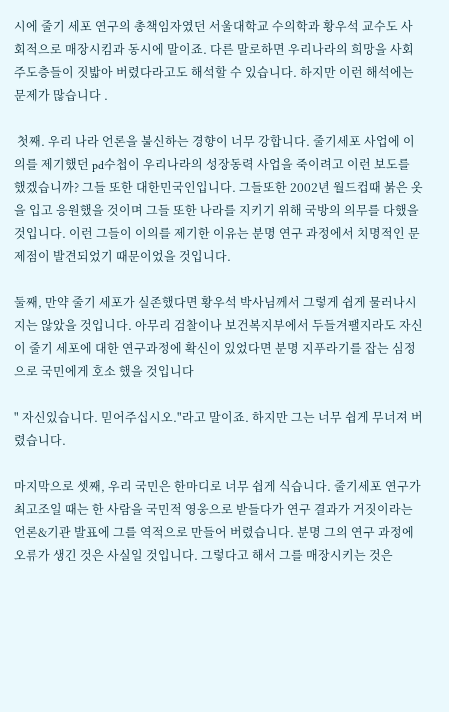시에 줄기 세포 연구의 총책임자였던 서울대학교 수의학과 황우석 교수도 사회적으로 매장시킴과 동시에 말이죠. 다른 말로하면 우리나라의 희망을 사회 주도층들이 짓밟아 버렸다라고도 해석할 수 있습니다. 하지만 이런 해석에는 문제가 많습니다 .

 첫째. 우리 나라 언론을 불신하는 경향이 너무 강합니다. 줄기세포 사업에 이의를 제기했던 pd수첩이 우리나라의 성장동력 사업을 죽이려고 이런 보도를 했겠습니까? 그들 또한 대한민국인입니다. 그들또한 2002년 월드컵때 붉은 옷을 입고 응원했을 것이며 그들 또한 나라를 지키기 위해 국방의 의무를 다했을 것입니다. 이런 그들이 이의를 제기한 이유는 분명 연구 과정에서 치명적인 문제점이 발견되었기 때문이었을 것입니다.

둘째, 만약 줄기 세포가 실존했다면 황우석 박사님께서 그렇게 쉽게 물러나시지는 않았을 것입니다. 아무리 검찰이나 보건복지부에서 두들겨팰지라도 자신이 줄기 세포에 대한 연구과정에 확신이 있었다면 분명 지푸라기를 잡는 심정으로 국민에게 호소 했을 것입니다

" 자신있습니다. 믿어주십시오."라고 말이죠. 하지만 그는 너무 쉽게 무너져 버렸습니다.

마지막으로 셋째, 우리 국민은 한마디로 너무 쉽게 식습니다. 줄기세포 연구가 최고조일 때는 한 사람을 국민적 영웅으로 받들다가 연구 결과가 거짓이라는 언론&기관 발표에 그를 역적으로 만들어 버렸습니다. 분명 그의 연구 과정에 오류가 생긴 것은 사실일 것입니다. 그렇다고 해서 그를 매장시키는 것은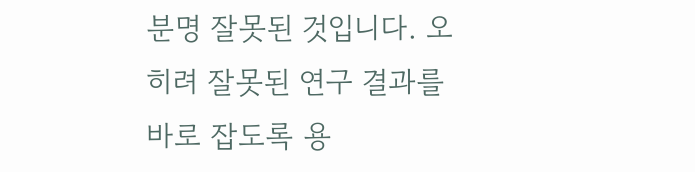분명 잘못된 것입니다. 오히려 잘못된 연구 결과를 바로 잡도록 용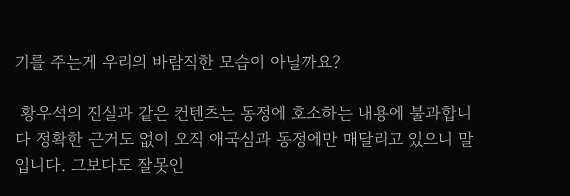기를 주는게 우리의 바람직한 모습이 아닐까요?

 황우석의 진실과 같은 컨텐츠는 동정에 호소하는 내용에 불과합니다 정확한 근거도 없이 오직 애국심과 동정에만 매달리고 있으니 말입니다. 그보다도 잘못인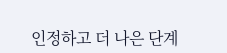인정하고 더 나은 단계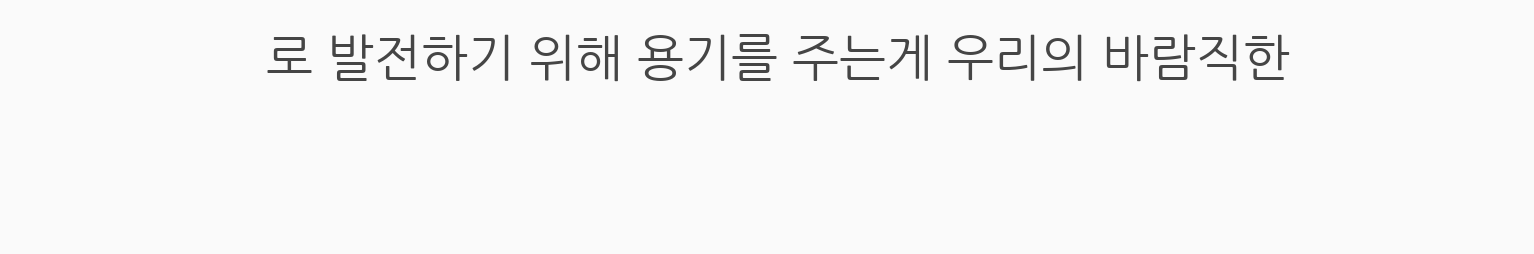로 발전하기 위해 용기를 주는게 우리의 바람직한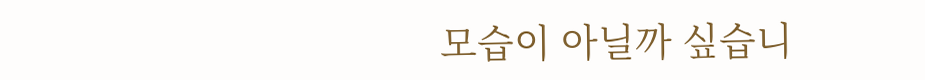모습이 아닐까 싶습니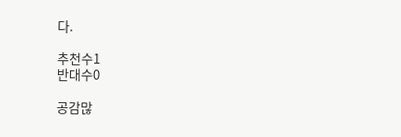다.

추천수1
반대수0

공감많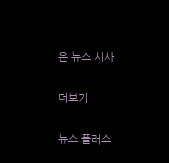은 뉴스 시사

더보기

뉴스 플러스